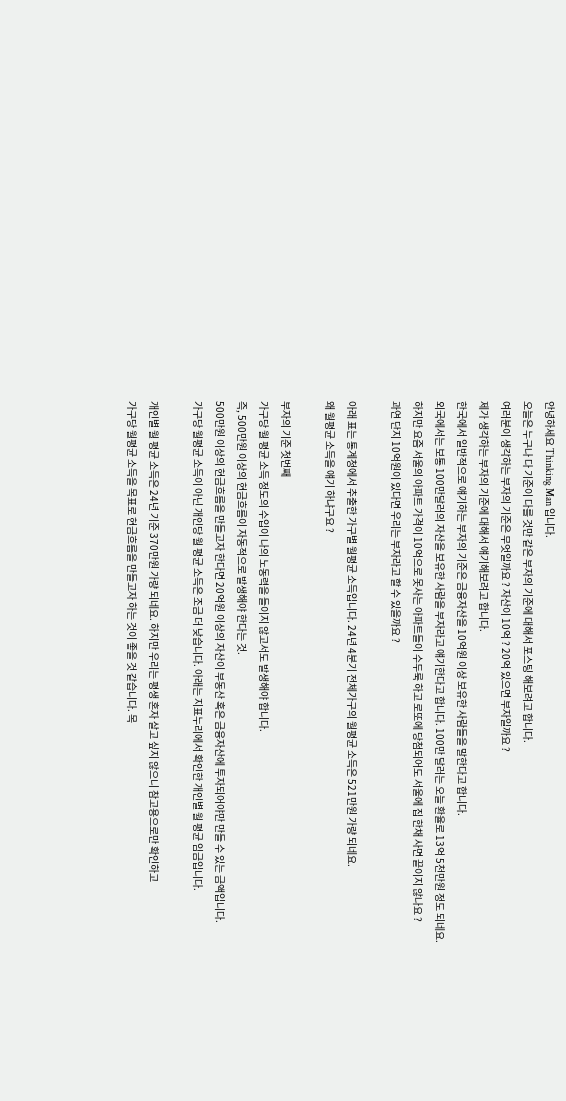안녕하세요 Thinking Man 입니다.
오늘은 누구나 다 기준이 다를 것만 같은 부자의 기준에 대해서 포스팅 해보려고 합니다.
여러분이 생각하는 부자의 기준은 무엇일까요 ? 자산이 10억 ? 20억 있으면 부자일까요 ?
제가 생각하는 부자의 기준에 대해서 얘기해보려고 합니다.
한국에서 일반적으로 얘기하는 부자의 기준은 금융자산을 10억원 이상 보유한 사람들을 말한다고 합니다.
외국에서는 보통 100만달러의 자산을 보유한 사람을 부자라고 얘기한다고 합니다. 100만 달러는 오늘 환율로 13억 5천만원 정도 되네요.
하지만 요즘 서울의 아파트 가격이 10억으로 못사는 아파트들이 수두룩 하고 로또에 당첨되어도 서울에 집 한채 사면 끝이지 않나요 ?
과연 단지 10억원이 있다면 우리는 부자라고 할 수 있을까요 ?

아래 표는 통계청에서 추출한 가구별 월평균 소득입니다. 24년 4분기 전체가구의 월평균 소득은 521만원 가량 되네요.
왜 월평균 소득을 얘기 하냐구요 ?

부자의 기준 첫번째
가구당 월 평균 소득 정도의 수입이 나의 노동력을 들이지 않고서도 발생해야 합니다.
즉, 500만원 이상의 현금흐름이 자동적으로 발생해야 한다는 것.
500만원 이상의 현금흐름을 만들고자 한다면 20억원 이상의 자산이 부동산 혹은 금융자산에 투자되어야만 만들 수 있는 금액입니다.
가구당 월평균 소득이 아닌 개인당 월 평균 소득은 조금 더 낮습니다. 아래는 지표누리에서 확인한 개인별 월 평균 임금입니다.

개인별 월 평균 소득은 24년 기준 370만원 가량 되네요. 하지만 우리는 평생 혼자 살고 싶지 않으니 참고용으로만 확인하고
가구당 월평균 소득을 목표로 현금흐름을 만들고자 하는 것이 좋을 것 같습니다. 목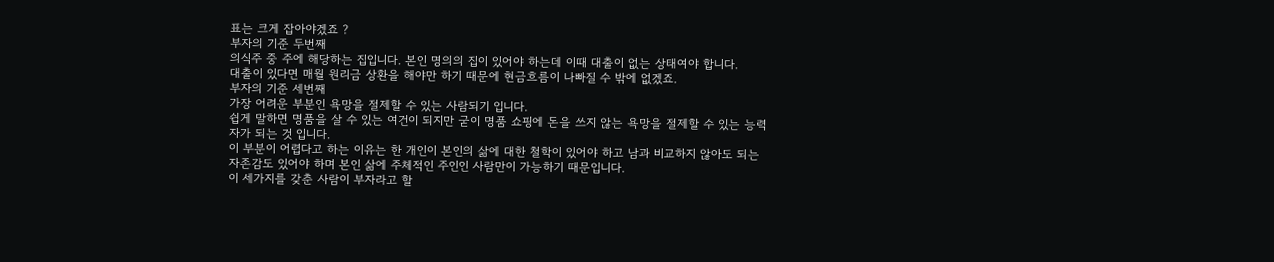표는 크게 잡아야겠죠 ?
부자의 기준 두번째
의식주 중 주에 해당하는 집입니다. 본인 명의의 집이 있어야 하는데 이때 대출이 없는 상태여야 합니다.
대출이 있다면 매월 원리금 상환을 해야만 하기 때문에 현금흐름이 나빠질 수 밖에 없겠죠.
부자의 기준 세번째
가장 어려운 부분인 욕망을 절제할 수 있는 사람되기 입니다.
쉽게 말하면 명품을 살 수 있는 여건이 되지만 굳이 명품 쇼핑에 돈을 쓰지 않는 욕망을 절제할 수 있는 능력자가 되는 것 입니다.
이 부분이 어렵다고 하는 이유는 한 개인이 본인의 삶에 대한 철학이 있어야 하고 남과 비교하지 않아도 되는 자존감도 있어야 하며 본인 삶에 주체적인 주인인 사람만이 가능하기 때문입니다.
이 세가지를 갖춘 사람이 부자라고 할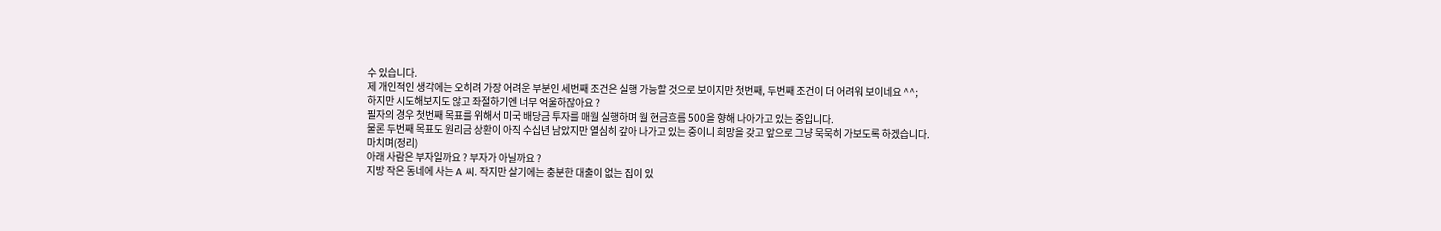수 있습니다.
제 개인적인 생각에는 오히려 가장 어려운 부분인 세번째 조건은 실행 가능할 것으로 보이지만 첫번째, 두번째 조건이 더 어려워 보이네요 ^^;
하지만 시도해보지도 않고 좌절하기엔 너무 억울하잖아요 ?
필자의 경우 첫번째 목표를 위해서 미국 배당금 투자를 매월 실행하며 월 현금흐름 500을 향해 나아가고 있는 중입니다.
물론 두번째 목표도 원리금 상환이 아직 수십년 남았지만 열심히 갚아 나가고 있는 중이니 희망을 갖고 앞으로 그냥 묵묵히 가보도록 하겠습니다.
마치며(정리)
아래 사람은 부자일까요 ? 부자가 아닐까요 ?
지방 작은 동네에 사는 A 씨. 작지만 살기에는 충분한 대출이 없는 집이 있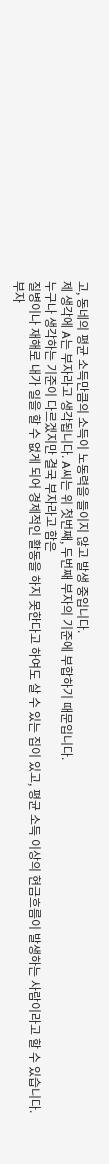고, 동네의 평균 소득만큼의 소득이 노동력을 들이지 않고 발생 중입니다.
제 생각에 A는 부자라고 생각됩니다. A씨는 위 첫번째, 두번째 부자의 기준에 부합하기 때문입니다.
누구나 생각하는 기준이 다르겠지만 결국 부자라고 함은
질병이나 재해로 내가 일을 할 수 없게 되어 경제적인 활동을 하지 못한다고 하여도 살 수 있는 집이 있고, 평균 소득 이상의 현금흐름이 발생하는 사람이라고 할 수 있습니다.
부자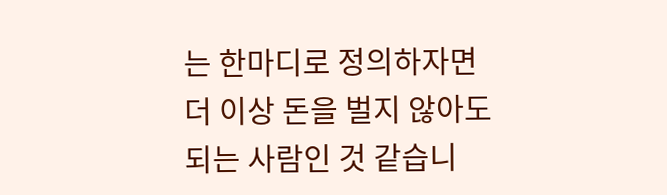는 한마디로 정의하자면 더 이상 돈을 벌지 않아도 되는 사람인 것 같습니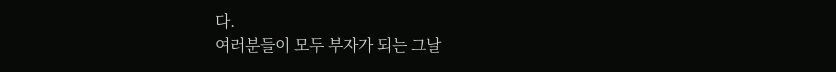다.
여러분들이 모두 부자가 되는 그날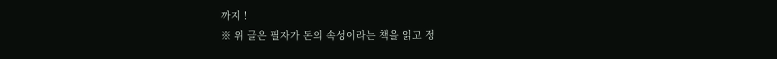까지 !
※ 위 글은 필자가 돈의 속성이라는 책을 읽고 정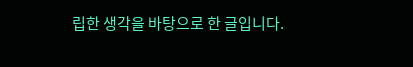립한 생각을 바탕으로 한 글입니다.